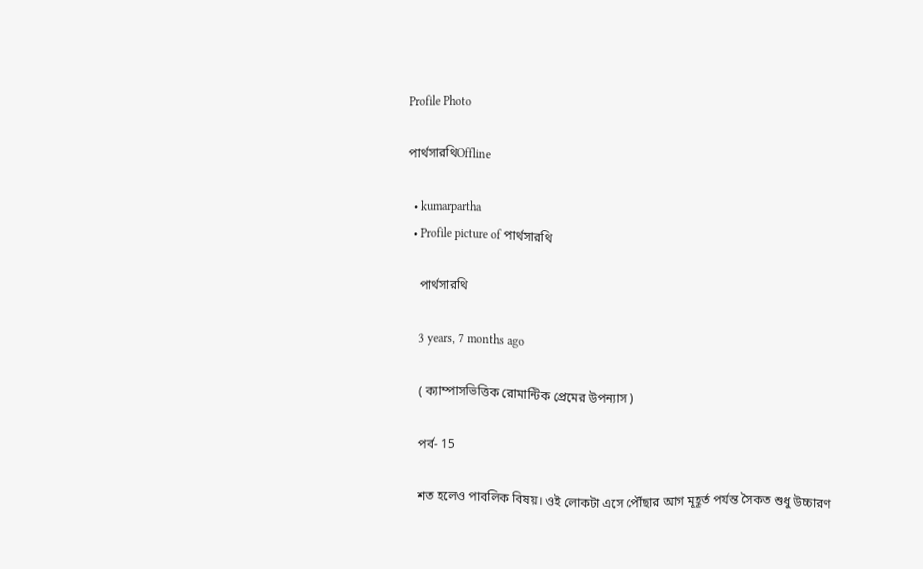Profile Photo

পার্থসারথিOffline

  • kumarpartha
  • Profile picture of পার্থসারথি

    পার্থসারথি

    3 years, 7 months ago

    ( ক্যাম্পাসভিত্তিক রোমান্টিক প্রেমের উপন্যাস )

    পর্ব- 15

    শত হলেও পাবলিক বিষয়। ওই লোকটা এসে পৌঁছার আগ মূহূর্ত পর্যন্ত সৈকত শুধু উচ্চারণ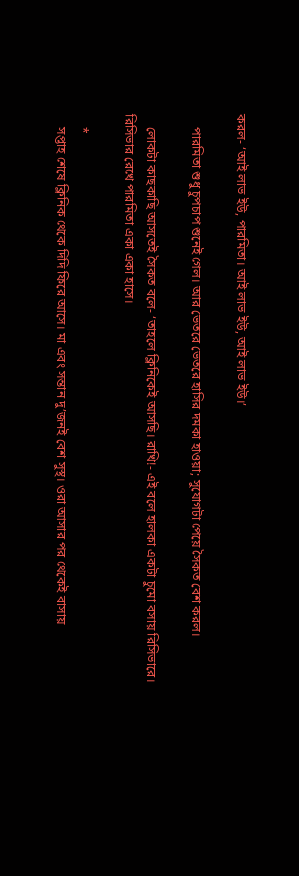করল- ‘আই লাভ ইউ, পারমিতা। আই লাভ ইউ, আই লাভ ইউ।’

    পারমিতা শুধু চুপচাপ শুনেই গেল। আর ভেতরে ভেতরে হাসির দমকা হাওয়া; সুযোগটা পেয়ে সৈকত বেশ করল।

    লোকটা কাছকাছি আসতেই সৈকত বলে- ‘তাহলে ক্লিনিকেই আসছি। রাখি!- এই বলে হালকা একটা চুমো বসায় রিসিভারে। রিসিভার রেখে পারমিতা একা একা হাসে।

    *
    সপ্তাহ শেষে ক্লিনিক থেকে দিদি ফিরে আসে। মা এবং সন্তান দু’জনই বেশ সুস্থ। ওরা আসার পর থেকেই বাসায়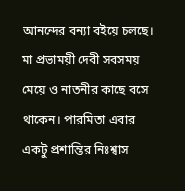আনন্দের বন্যা বইয়ে চলছে। মা প্রভাময়ী দেবী সবসময় মেয়ে ও নাতনীর কাছে বসে থাকেন। পারমিতা এবার একটু প্রশান্তির নিঃশ্বাস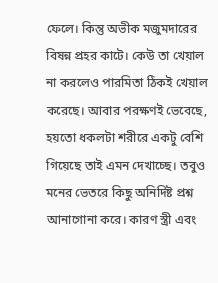ফেলে। কিন্তু অভীক মজুমদারের বিষন্ন প্রহর কাটে। কেউ তা খেয়াল না করলেও পারমিতা ঠিকই খেয়াল করেছে। আবার পরক্ষণই ভেবেছে, হয়তো ধকলটা শরীরে একটু বেশি গিয়েছে তাই এমন দেখাচ্ছে। তবুও মনের ভেতরে কিছু অনির্দিষ্ট প্রশ্ন আনাগোনা করে। কারণ স্ত্রী এবং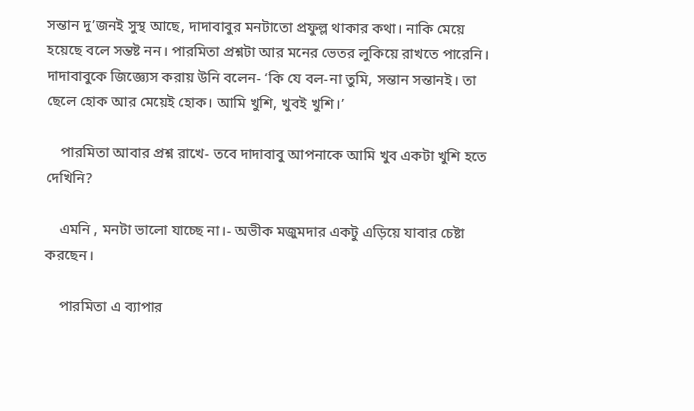সন্তান দু’জনই সুস্থ আছে, দাদাবাবুর মনটাতো প্রফুল্ল থাকার কথা। নাকি মেয়ে হয়েছে বলে সন্তষ্ট নন। পারমিতা প্রশ্নটা আর মনের ভেতর লুকিয়ে রাখতে পারেনি। দাদাবাবুকে জিজ্ঞ্যেস করায় উনি বলেন- ‘কি যে বল-না তুমি, সন্তান সন্তানই। তা ছেলে হোক আর মেয়েই হোক। আমি খুশি, খুবই খুশি।’

    পারমিতা আবার প্রশ্ন রাখে- তবে দাদাবাবু আপনাকে আমি খুব একটা খুশি হতে দেখিনি?

    এমনি , মনটা ভালো যাচ্ছে না।- অভীক মজুমদার একটু এড়িয়ে যাবার চেষ্টা করছেন।

    পারমিতা এ ব্যাপার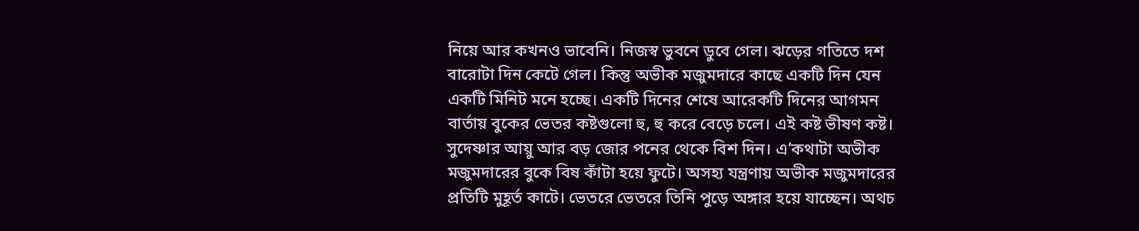নিয়ে আর কখনও ভাবেনি। নিজস্ব ভুবনে ডুবে গেল। ঝড়ের গতিতে দশ বারোটা দিন কেটে গেল। কিন্তু অভীক মজুমদারে কাছে একটি দিন যেন একটি মিনিট মনে হচ্ছে। একটি দিনের শেষে আরেকটি দিনের আগমন বার্তায় বুকের ভেতর কষ্টগুলো হু, হু করে বেড়ে চলে। এই কষ্ট ভীষণ কষ্ট। সুদেষ্ণার আয়ু আর বড় জোর পনের থেকে বিশ দিন। এ’কথাটা অভীক মজুমদারের বুকে বিষ কাঁটা হয়ে ফুটে। অসহ্য যন্ত্রণায় অভীক মজুমদারের প্রতিটি মুহূর্ত কাটে। ভেতরে ভেতরে তিনি পুড়ে অঙ্গার হয়ে যাচ্ছেন। অথচ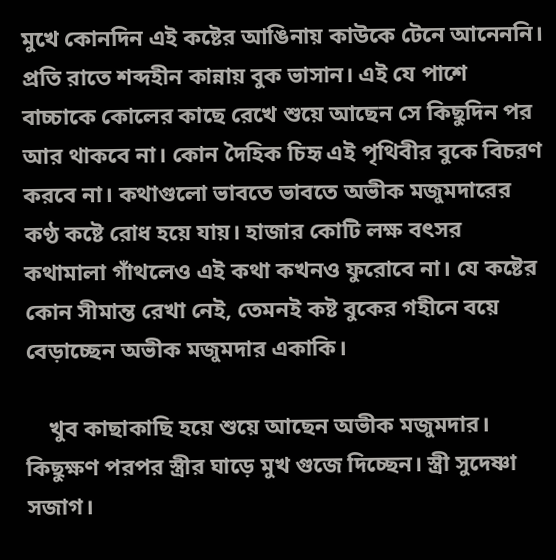মুখে কোনদিন এই কষ্টের আঙিনায় কাউকে টেনে আনেননি। প্রতি রাতে শব্দহীন কান্নায় বুক ভাসান। এই যে পাশে বাচ্চাকে কোলের কাছে রেখে শুয়ে আছেন সে কিছুদিন পর আর থাকবে না। কোন দৈহিক চিহৃ এই পৃথিবীর বুকে বিচরণ করবে না। কথাগুলো ভাবতে ভাবতে অভীক মজুমদারের কণ্ঠ কষ্টে রোধ হয়ে যায়। হাজার কোটি লক্ষ বৎসর কথামালা গাঁথলেও এই কথা কখনও ফুরোবে না। যে কষ্টের কোন সীমান্ত রেখা নেই, তেমনই কষ্ট বুকের গহীনে বয়ে বেড়াচ্ছেন অভীক মজুমদার একাকি।

    খুব কাছাকাছি হয়ে শুয়ে আছেন অভীক মজুমদার। কিছুক্ষণ পরপর স্ত্রীর ঘাড়ে মুখ গুজে দিচ্ছেন। স্ত্রী সুদেষ্ণা সজাগ।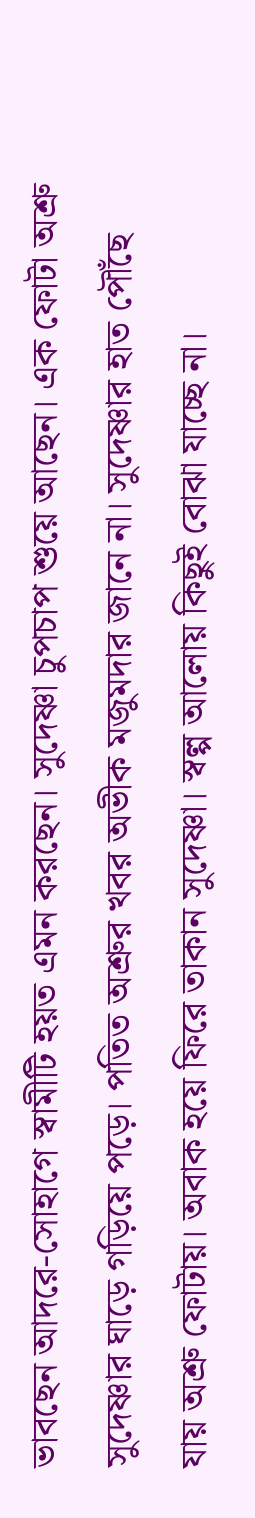ভাবছেন আদরে-সোহাগে স্বামীটি হয়ত এমন করছেন। সুদেষ্ণা চুপচাপ শুয়ে আছেন। এক ফোটা অশ্রু সুদেষ্ণার ঘাড়ে গড়িয়ে পড়ে। পতিত অশ্রুর খবর অভীক মজুমদার জানে না। সুদেষ্ণার হাত পৌঁছে যায় অশ্রু ফোটায়। অবাক হয়ে ফিরে তাকান সুদেষ্ণা। স্বল্প আলোয় কিছুই বোঝা যাচ্ছে না।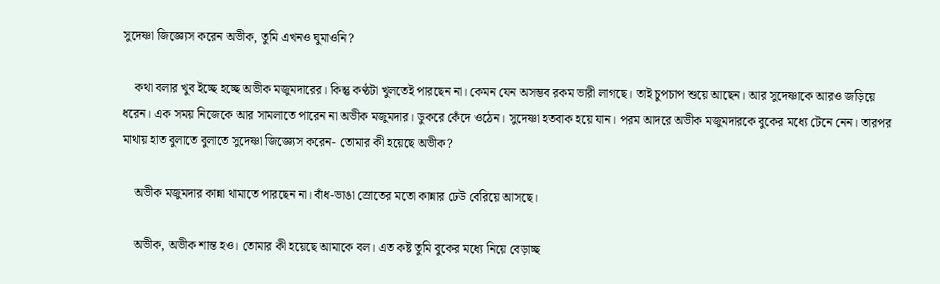সুদেষ্ণা জিজ্ঞ্যেস করেন অভীক, তুমি এখনও ঘুমাওনি?

    কথা বলার খুব ইচ্ছে হচ্ছে অভীক মজুমদারের। কিন্তু কণ্ঠটা খুলতেই পারছেন না। কেমন যেন অসম্ভব রকম ভারী লাগছে। তাই চুপচাপ শুয়ে আছেন। আর সুদেষ্ণাকে আরও জড়িয়ে ধরেন। এক সময় নিজেকে আর সামলাতে পারেন না অভীক মজুমদার। ডুকরে কেঁদে ওঠেন। সুদেষ্ণা হতবাক হয়ে যান। পরম আদরে অভীক মজুমদারকে বুকের মধ্যে টেনে নেন। তারপর মাথায় হাত বুলাতে বুলাতে সুদেষ্ণা জিজ্ঞ্যেস করেন- তোমার কী হয়েছে অভীক?

    অভীক মজুমদার কান্না থামাতে পারছেন না। বাঁধ-ভাঙা স্রোতের মতো কান্নার ঢেউ বেরিয়ে আসছে।

    অভীক, অভীক শান্ত হও। তোমার কী হয়েছে আমাকে বল। এত কষ্ট তুমি বুকের মধ্যে নিয়ে বেড়াচ্ছ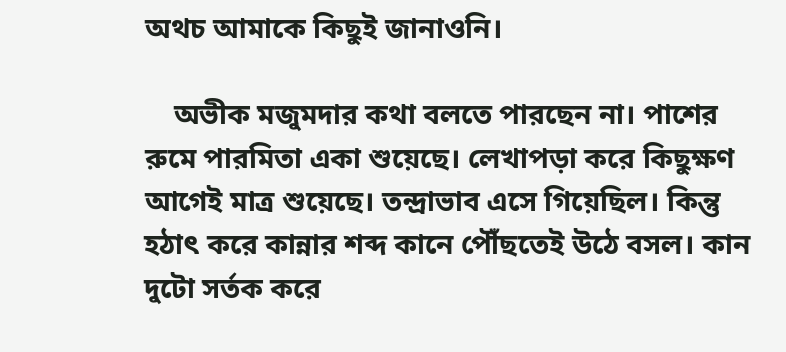অথচ আমাকে কিছুই জানাওনি।

    অভীক মজুমদার কথা বলতে পারছেন না। পাশের রুমে পারমিতা একা শুয়েছে। লেখাপড়া করে কিছুক্ষণ আগেই মাত্র শুয়েছে। তন্দ্রাভাব এসে গিয়েছিল। কিন্তু হঠাৎ করে কান্নার শব্দ কানে পৌঁছতেই উঠে বসল। কান দুটো সর্তক করে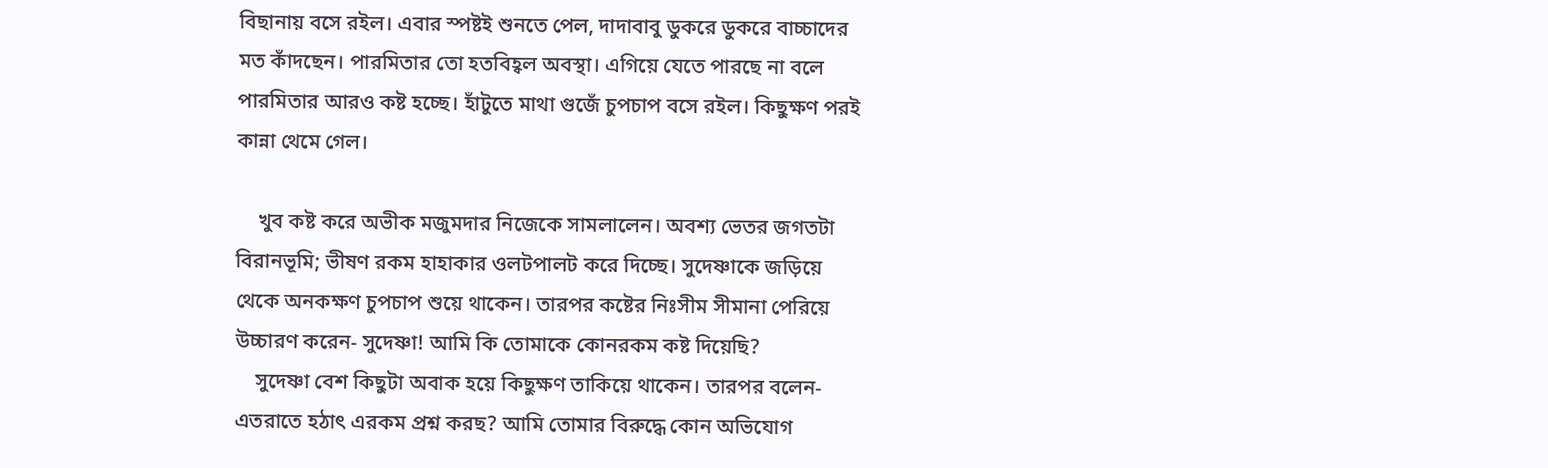বিছানায় বসে রইল। এবার স্পষ্টই শুনতে পেল, দাদাবাবু ডুকরে ডুকরে বাচ্চাদের মত কাঁদছেন। পারমিতার তো হতবিহ্বল অবস্থা। এগিয়ে যেতে পারছে না বলে পারমিতার আরও কষ্ট হচ্ছে। হাঁটুতে মাথা গুজেঁ চুপচাপ বসে রইল। কিছুক্ষণ পরই কান্না থেমে গেল।

    খুব কষ্ট করে অভীক মজুমদার নিজেকে সামলালেন। অবশ্য ভেতর জগতটা বিরানভূমি; ভীষণ রকম হাহাকার ওলটপালট করে দিচ্ছে। সুদেষ্ণাকে জড়িয়ে থেকে অনকক্ষণ চুপচাপ শুয়ে থাকেন। তারপর কষ্টের নিঃসীম সীমানা পেরিয়ে উচ্চারণ করেন- সুদেষ্ণা! আমি কি তোমাকে কোনরকম কষ্ট দিয়েছি?
    সুদেষ্ণা বেশ কিছুটা অবাক হয়ে কিছুক্ষণ তাকিয়ে থাকেন। তারপর বলেন- এতরাতে হঠাৎ এরকম প্রশ্ন করছ? আমি তোমার বিরুদ্ধে কোন অভিযোগ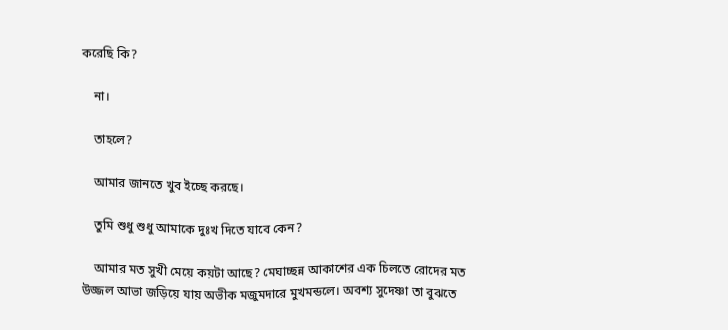করেছি কি?

    না।

    তাহলে?

    আমার জানতে খুব ইচ্ছে করছে।

    তুমি শুধু শুধু আমাকে দুঃখ দিতে যাবে কেন?

    আমার মত সুখী মেয়ে কয়টা আছে? মেঘাচ্ছন্ন আকাশের এক চিলতে রোদের মত উজ্জল আভা জড়িয়ে যায় অভীক মজুমদারে মুখমন্ডলে। অবশ্য সুদেষ্ণা তা বুঝতে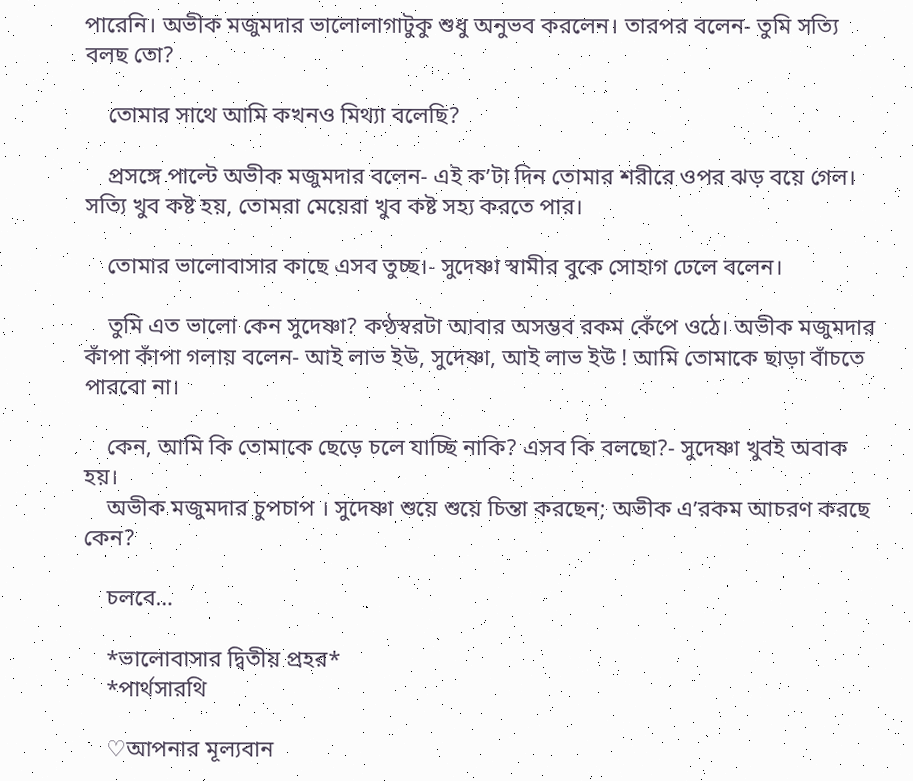পারেনি। অভীক মজুমদার ভালোলাগাটুকু শুধু অনুভব করলেন। তারপর বলেন- তুমি সত্যি বলছ তো?

    তোমার সাথে আমি কখনও মিথ্যা বলেছি?

    প্রসঙ্গে পাল্টে অভীক মজুমদার বলেন- এই ক’টা দিন তোমার শরীরে ওপর ঝড় বয়ে গেল। সত্যি খুব কষ্ট হয়, তোমরা মেয়েরা খুব কষ্ট সহ্য করতে পার।

    তোমার ভালোবাসার কাছে এসব তুচ্ছ।- সুদেষ্ণা স্বামীর বুকে সোহাগ ঢেলে বলেন।

    তুমি এত ভালো কেন সুদেষ্ণা? কণ্ঠস্বরটা আবার অসম্ভব রকম কেঁপে ওঠে। অভীক মজুমদার কাঁপা কাঁপা গলায় বলেন- আই লাভ ইউ, সুদেষ্ণা, আই লাভ ইউ ! আমি তোমাকে ছাড়া বাঁচতে পারবো না।

    কেন, আমি কি তোমাকে ছেড়ে চলে যাচ্ছি নাকি? এসব কি বলছো?- সুদেষ্ণা খুবই অবাক হয়।
    অভীক মজুমদার চুপচাপ । সুদেষ্ণা শুয়ে শুয়ে চিন্তা করছেন; অভীক এ’রকম আচরণ করছে কেন?

    চলবে…

    *ভালোবাসার দ্বিতীয় প্রহর*
    *পার্থসারথি

    ♡আপনার মূল্যবান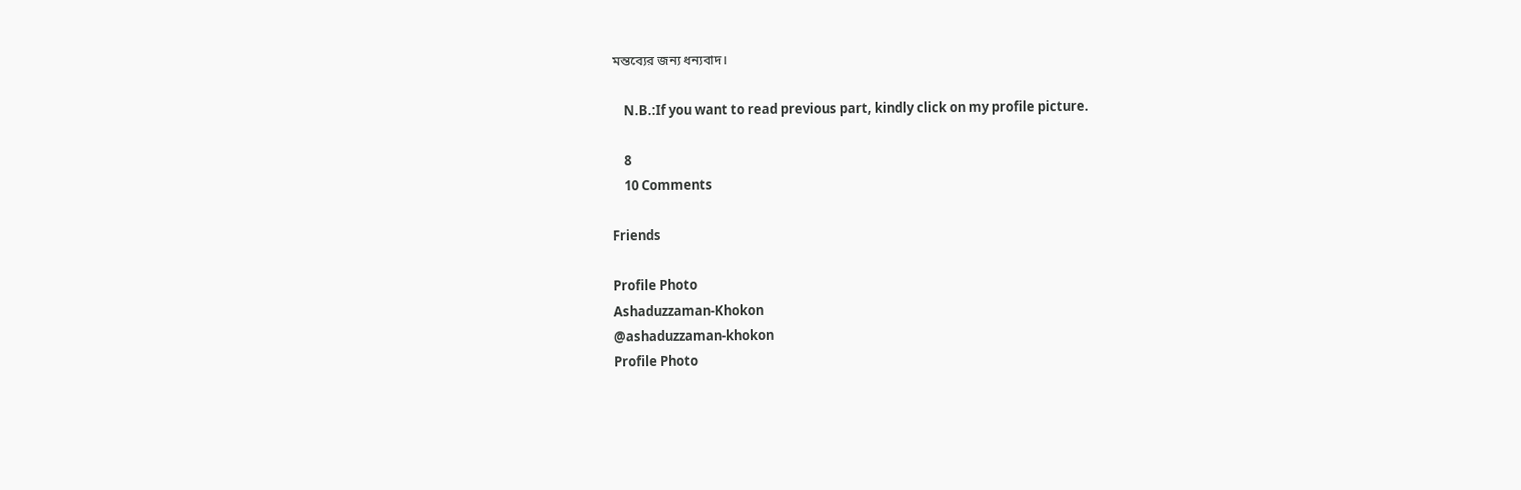মন্তব্যের জন্য ধন্যবাদ।

    N.B.:If you want to read previous part, kindly click on my profile picture.

    8
    10 Comments

Friends

Profile Photo
Ashaduzzaman-Khokon
@ashaduzzaman-khokon
Profile Photo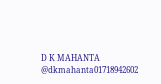D K MAHANTA
@dkmahanta01718942602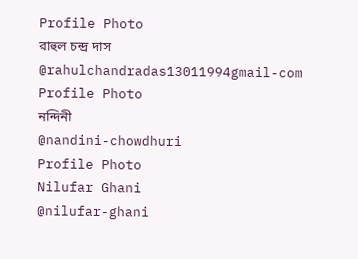Profile Photo
রাহুল চন্দ্র দাস
@rahulchandradas13011994gmail-com
Profile Photo
নন্দিনী
@nandini-chowdhuri
Profile Photo
Nilufar Ghani
@nilufar-ghani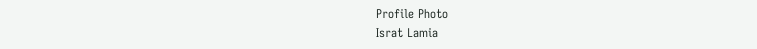Profile Photo
Israt Lamia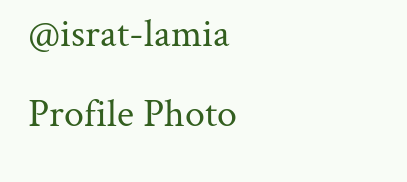@israt-lamia
Profile Photo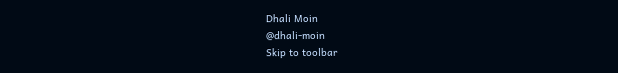Dhali Moin
@dhali-moin
Skip to toolbar